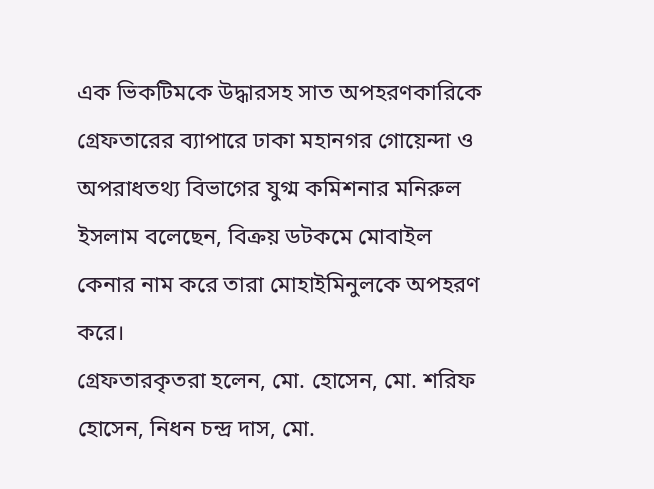এক ভিকটিমকে উদ্ধারসহ সাত অপহরণকারিকে গ্রেফতারের ব্যাপারে ঢাকা মহানগর গোয়েন্দা ও অপরাধতথ্য বিভাগের যুগ্ম কমিশনার মনিরুল ইসলাম বলেছেন, বিক্রয় ডটকমে মোবাইল কেনার নাম করে তারা মোহাইমিনুলকে অপহরণ করে।
গ্রেফতারকৃতরা হলেন, মো. হোসেন, মো. শরিফ হোসেন, নিধন চন্দ্র দাস, মো.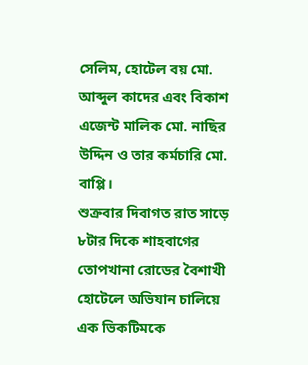সেলিম, হোটেল বয় মো. আব্দুল কাদের এবং বিকাশ এজেন্ট মালিক মো. নাছির উদ্দিন ও তার কর্মচারি মো. বাপ্পি।
শুক্রবার দিবাগত রাত সাড়ে ৮টার দিকে শাহবাগের তোপখানা রোডের বৈশাখী হোটেলে অভিযান চালিয়ে এক ভিকটিমকে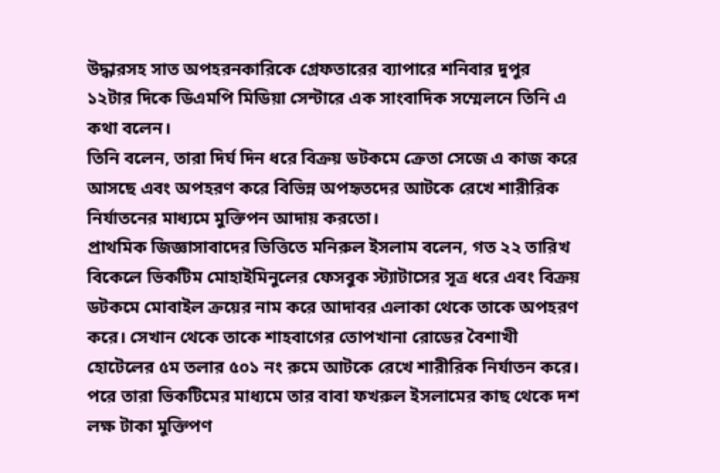উদ্ধারসহ সাত অপহরনকারিকে গ্রেফতারের ব্যাপারে শনিবার দুপুর ১২টার দিকে ডিএমপি মিডিয়া সেন্টারে এক সাংবাদিক সম্মেলনে তিনি এ কথা বলেন।
তিনি বলেন, তারা দির্ঘ দিন ধরে বিক্রয় ডটকমে ক্রেতা সেজে এ কাজ করে আসছে এবং অপহরণ করে বিভিন্ন অপহৃতদের আটকে রেখে শারীরিক নির্যাতনের মাধ্যমে মুক্তিপন আদায় করতো।
প্রাথমিক জিজ্ঞাসাবাদের ভিত্তিতে মনিরুল ইসলাম বলেন, গত ২২ তারিখ বিকেলে ভিকটিম মোহাইমিনুলের ফেসবুক স্ট্যাটাসের সূত্র ধরে এবং বিক্রয় ডটকমে মোবাইল ক্রয়ের নাম করে আদাবর এলাকা থেকে তাকে অপহরণ করে। সেখান থেকে তাকে শাহবাগের তোপখানা রোডের বৈশাখী হোটেলের ৫ম তলার ৫০১ নং রুমে আটকে রেখে শারীরিক নির্যাতন করে। পরে তারা ভিকটিমের মাধ্যমে তার বাবা ফখরুল ইসলামের কাছ থেকে দশ লক্ষ টাকা মুক্তিপণ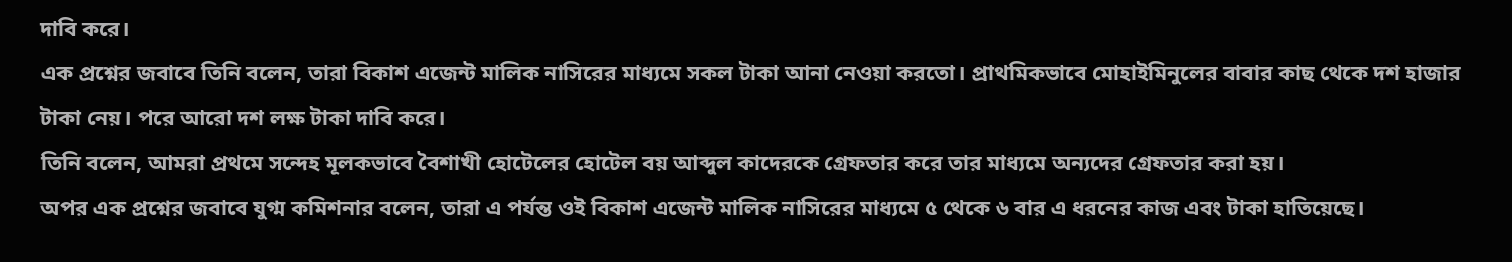দাবি করে।
এক প্রশ্নের জবাবে তিনি বলেন, তারা বিকাশ এজেন্ট মালিক নাসিরের মাধ্যমে সকল টাকা আনা নেওয়া করতো। প্রাথমিকভাবে মোহাইমিনুলের বাবার কাছ থেকে দশ হাজার টাকা নেয়। পরে আরো দশ লক্ষ টাকা দাবি করে।
তিনি বলেন, আমরা প্রথমে সন্দেহ মূলকভাবে বৈশাখী হোটেলের হোটেল বয় আব্দুল কাদেরকে গ্রেফতার করে তার মাধ্যমে অন্যদের গ্রেফতার করা হয়।
অপর এক প্রশ্নের জবাবে যুগ্ম কমিশনার বলেন, তারা এ পর্যন্ত ওই বিকাশ এজেন্ট মালিক নাসিরের মাধ্যমে ৫ থেকে ৬ বার এ ধরনের কাজ এবং টাকা হাতিয়েছে।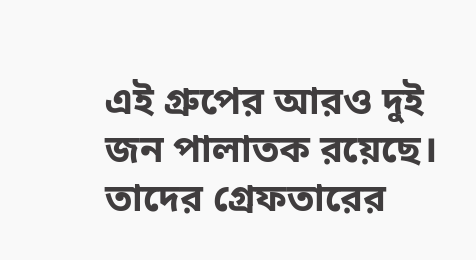এই গ্রুপের আরও দুই জন পালাতক রয়েছে। তাদের গ্রেফতারের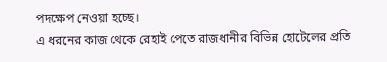পদক্ষেপ নেওয়া হচ্ছে।
এ ধরনের কাজ থেকে রেহাই পেতে রাজধানীর বিভিন্ন হোটেলের প্রতি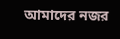আমাদের নজর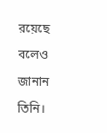রয়েছে বলেও জানান তিনি।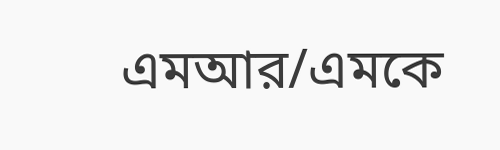এমআর/এমকে